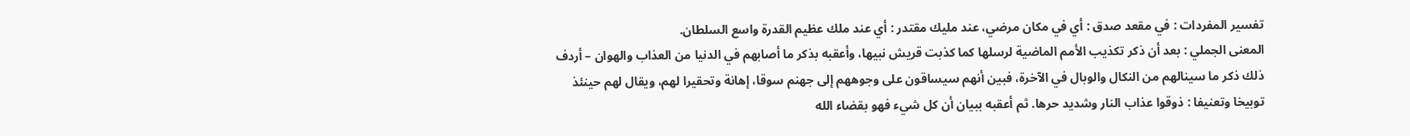تفسير المفردات : في مقعد صدق : أي في مكان مرضي، عند مليك مقتدر : أي عند ملك عظيم القدرة واسع السلطان.
المعنى الجملي : بعد أن ذكر تكذيب الأمم الماضية لرسلها كما كذبت قريش نبيها، وأعقبه بذكر ما أصابهم في الدنيا من العذاب والهوان – أردف ذلك ذكر ما سينالهم من النكال والوبال في الآخرة، فبين أنهم سيساقون على وجوههم إلى جهنم سوقا، إهانة وتحقيرا لهم، ويقال لهم حينئذ توبيخا وتعنيفا : ذوقوا عذاب النار وشديد حرها. ثم أعقبه ببيان أن كل شيء فهو بقضاء الله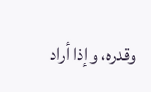وقدره، وإذا أراد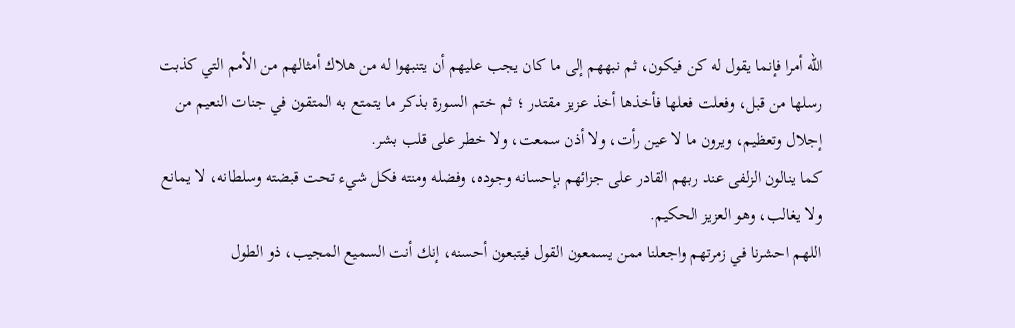الله أمرا فإنما يقول له كن فيكون، ثم نبههم إلى ما كان يجب عليهم أن يتنبهوا له من هلاك أمثالهم من الأمم التي كذبت رسلها من قبل، وفعلت فعلها فأخذها أخذ عزيز مقتدر ؛ ثم ختم السورة بذكر ما يتمتع به المتقون في جنات النعيم من إجلال وتعظيم، ويرون ما لا عين رأت، ولا أذن سمعت، ولا خطر على قلب بشر.
كما ينالون الزلفى عند ربهم القادر على جزائهم بإحسانه وجوده، وفضله ومنته فكل شيء تحت قبضته وسلطانه، لا يمانع ولا يغالب، وهو العزيز الحكيم.
اللهم احشرنا في زمرتهم واجعلنا ممن يسمعون القول فيتبعون أحسنه، إنك أنت السميع المجيب، ذو الطول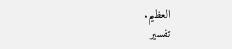العظيم.
تفسير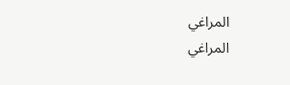المراغي
المراغي